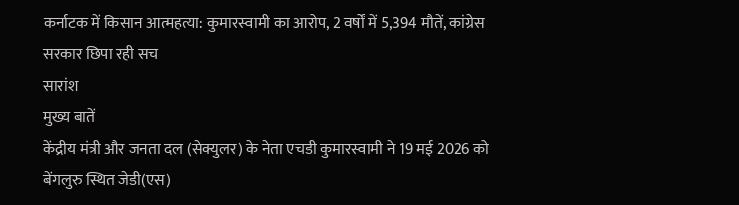कर्नाटक में किसान आत्महत्या: कुमारस्वामी का आरोप, 2 वर्षों में 5,394 मौतें, कांग्रेस सरकार छिपा रही सच
सारांश
मुख्य बातें
केंद्रीय मंत्री और जनता दल (सेक्युलर) के नेता एचडी कुमारस्वामी ने 19 मई 2026 को बेंगलुरु स्थित जेडी(एस)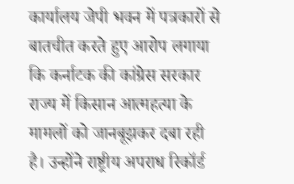कार्यालय जेपी भवन में पत्रकारों से बातचीत करते हुए आरोप लगाया कि कर्नाटक की कांग्रेस सरकार राज्य में किसान आत्महत्या के मामलों को जानबूझकर दबा रही है। उन्होंने राष्ट्रीय अपराध रिकॉर्ड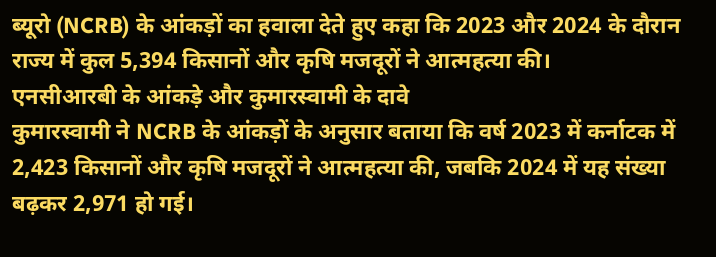ब्यूरो (NCRB) के आंकड़ों का हवाला देते हुए कहा कि 2023 और 2024 के दौरान राज्य में कुल 5,394 किसानों और कृषि मजदूरों ने आत्महत्या की।
एनसीआरबी के आंकड़े और कुमारस्वामी के दावे
कुमारस्वामी ने NCRB के आंकड़ों के अनुसार बताया कि वर्ष 2023 में कर्नाटक में 2,423 किसानों और कृषि मजदूरों ने आत्महत्या की, जबकि 2024 में यह संख्या बढ़कर 2,971 हो गई।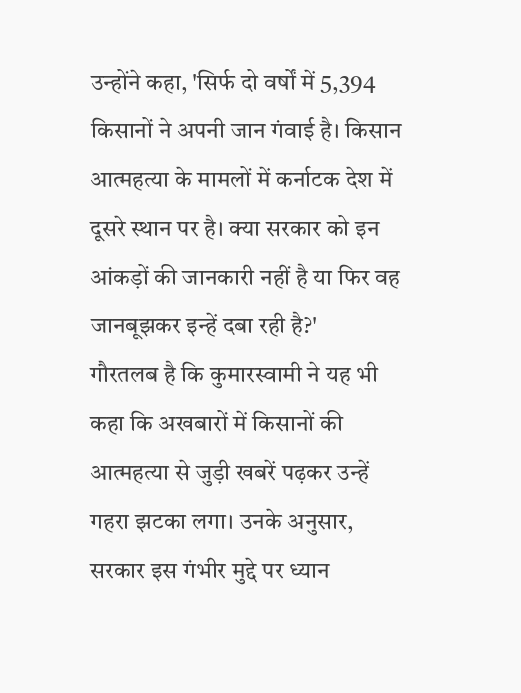उन्होंने कहा, 'सिर्फ दो वर्षों में 5,394 किसानों ने अपनी जान गंवाई है। किसान आत्महत्या के मामलों में कर्नाटक देश में दूसरे स्थान पर है। क्या सरकार को इन आंकड़ों की जानकारी नहीं है या फिर वह जानबूझकर इन्हें दबा रही है?'
गौरतलब है कि कुमारस्वामी ने यह भी कहा कि अखबारों में किसानों की आत्महत्या से जुड़ी खबरें पढ़कर उन्हें गहरा झटका लगा। उनके अनुसार, सरकार इस गंभीर मुद्दे पर ध्यान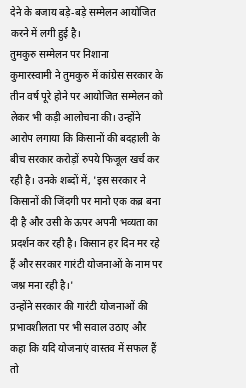देने के बजाय बड़े-बड़े सम्मेलन आयोजित करने में लगी हुई है।
तुमकुरु सम्मेलन पर निशाना
कुमारस्वामी ने तुमकुरु में कांग्रेस सरकार के तीन वर्ष पूरे होने पर आयोजित सम्मेलन को लेकर भी कड़ी आलोचना की। उन्होंने आरोप लगाया कि किसानों की बदहाली के बीच सरकार करोड़ों रुपये फिजूल खर्च कर रही है। उनके शब्दों में, 'इस सरकार ने किसानों की जिंदगी पर मानो एक कब्र बना दी है और उसी के ऊपर अपनी भव्यता का प्रदर्शन कर रही है। किसान हर दिन मर रहे हैं और सरकार गारंटी योजनाओं के नाम पर जश्न मना रही है।'
उन्होंने सरकार की गारंटी योजनाओं की प्रभावशीलता पर भी सवाल उठाए और कहा कि यदि योजनाएं वास्तव में सफल हैं तो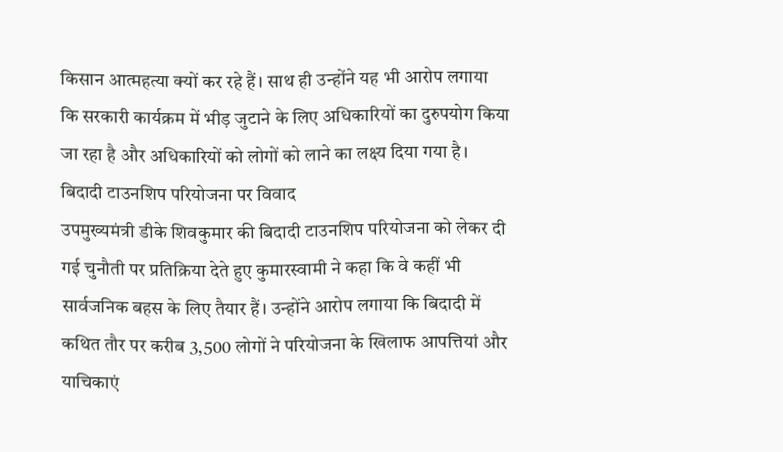किसान आत्महत्या क्यों कर रहे हैं। साथ ही उन्होंने यह भी आरोप लगाया कि सरकारी कार्यक्रम में भीड़ जुटाने के लिए अधिकारियों का दुरुपयोग किया जा रहा है और अधिकारियों को लोगों को लाने का लक्ष्य दिया गया है।
बिदादी टाउनशिप परियोजना पर विवाद
उपमुख्यमंत्री डीके शिवकुमार की बिदादी टाउनशिप परियोजना को लेकर दी गई चुनौती पर प्रतिक्रिया देते हुए कुमारस्वामी ने कहा कि वे कहीं भी सार्वजनिक बहस के लिए तैयार हैं। उन्होंने आरोप लगाया कि बिदादी में कथित तौर पर करीब 3,500 लोगों ने परियोजना के खिलाफ आपत्तियां और याचिकाएं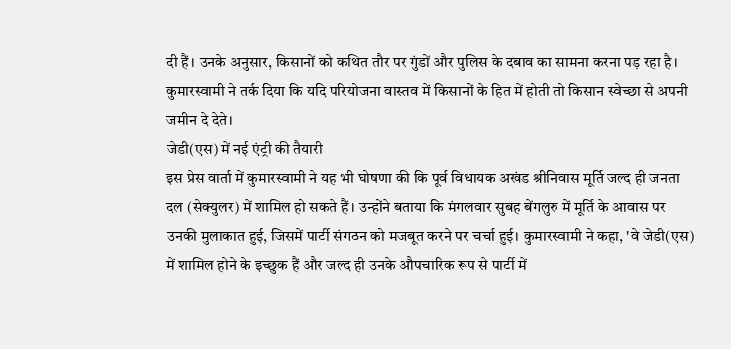दी हैं। उनके अनुसार, किसानों को कथित तौर पर गुंडों और पुलिस के दबाव का सामना करना पड़ रहा है। कुमारस्वामी ने तर्क दिया कि यदि परियोजना वास्तव में किसानों के हित में होती तो किसान स्वेच्छा से अपनी जमीन दे देते।
जेडी(एस) में नई एंट्री की तैयारी
इस प्रेस वार्ता में कुमारस्वामी ने यह भी घोषणा की कि पूर्व विधायक अखंड श्रीनिवास मूर्ति जल्द ही जनता दल (सेक्युलर) में शामिल हो सकते हैं। उन्होंने बताया कि मंगलवार सुबह बेंगलुरु में मूर्ति के आवास पर उनकी मुलाकात हुई, जिसमें पार्टी संगठन को मजबूत करने पर चर्चा हुई। कुमारस्वामी ने कहा, 'वे जेडी(एस) में शामिल होने के इच्छुक हैं और जल्द ही उनके औपचारिक रूप से पार्टी में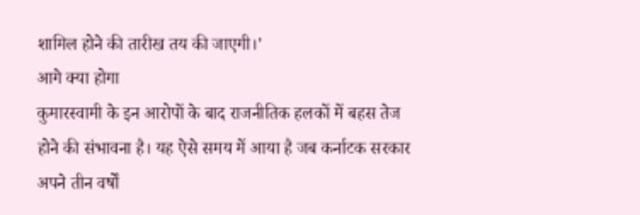शामिल होने की तारीख तय की जाएगी।'
आगे क्या होगा
कुमारस्वामी के इन आरोपों के बाद राजनीतिक हलकों में बहस तेज होने की संभावना है। यह ऐसे समय में आया है जब कर्नाटक सरकार अपने तीन वर्षों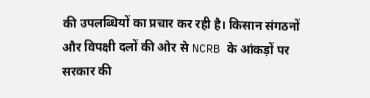की उपलब्धियों का प्रचार कर रही है। किसान संगठनों और विपक्षी दलों की ओर से NCRB के आंकड़ों पर सरकार की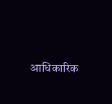आधिकारिक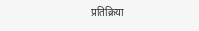प्रतिक्रिया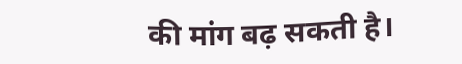की मांग बढ़ सकती है।